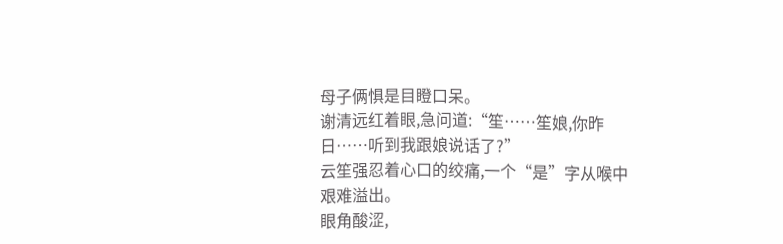母子俩惧是目瞪口呆。
谢清远红着眼,急问道:“笙……笙娘,你昨日……听到我跟娘说话了?”
云笙强忍着心口的绞痛,一个“是”字从喉中艰难溢出。
眼角酸涩,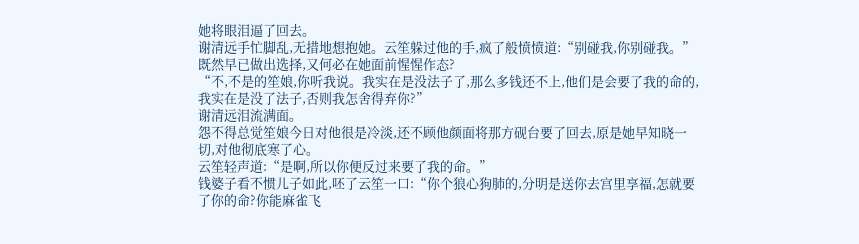她将眼泪逼了回去。
谢清远手忙脚乱,无措地想抱她。云笙躲过他的手,疯了般愤愤道:“别碰我,你别碰我。”
既然早已做出选择,又何必在她面前惺惺作态?
“不,不是的笙娘,你听我说。我实在是没法子了,那么多钱还不上,他们是会要了我的命的,我实在是没了法子,否则我怎舍得弃你?”
谢清远泪流满面。
怨不得总觉笙娘今日对他很是冷淡,还不顾他颜面将那方砚台要了回去,原是她早知晓一切,对他彻底寒了心。
云笙轻声道:“是啊,所以你便反过来要了我的命。”
钱婆子看不惯儿子如此,呸了云笙一口:“你个狼心狗肺的,分明是送你去宫里享福,怎就要了你的命?你能麻雀飞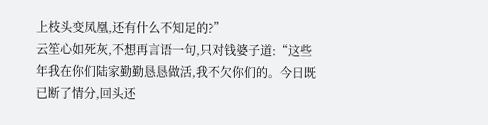上枝头变凤凰,还有什么不知足的?”
云笙心如死灰,不想再言语一句,只对钱婆子道:“这些年我在你们陆家勤勤恳恳做活,我不欠你们的。今日既已断了情分,回头还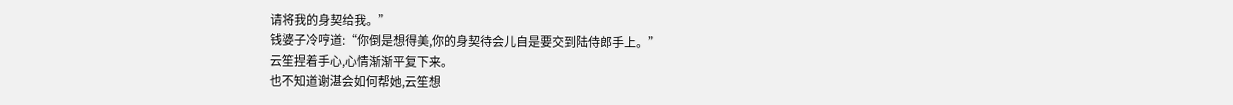请将我的身契给我。”
钱婆子冷哼道:“你倒是想得美,你的身契待会儿自是要交到陆侍郎手上。”
云笙捏着手心,心情渐渐平复下来。
也不知道谢湛会如何帮她,云笙想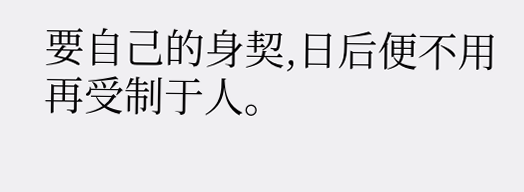要自己的身契,日后便不用再受制于人。